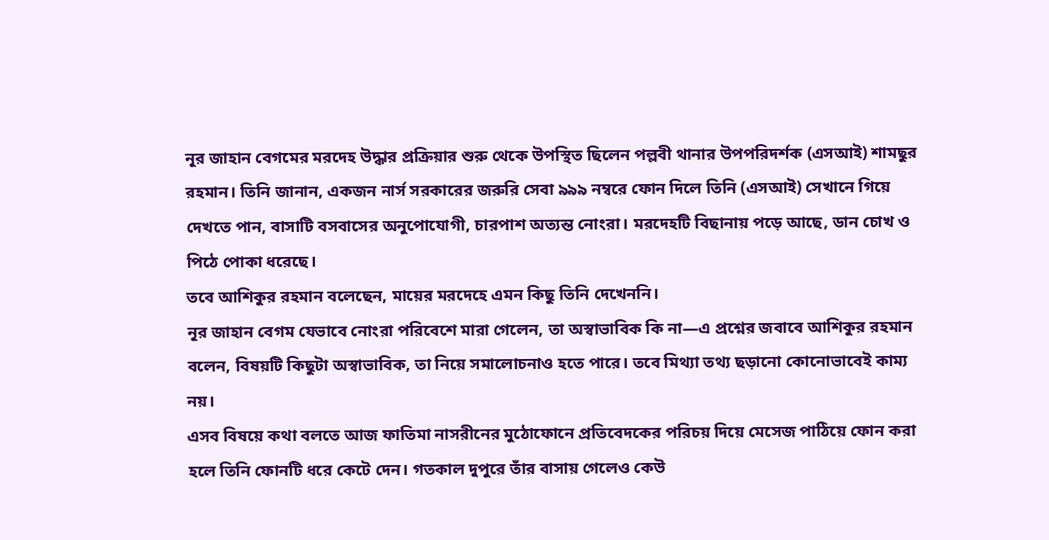নূর জাহান বেগমের মরদেহ উদ্ধার প্রক্রিয়ার শুরু থেকে উপস্থিত ছিলেন পল্লবী থানার উপপরিদর্শক (এসআই) শামছুর রহমান। তিনি জানান, একজন নার্স সরকারের জরুরি সেবা ৯৯৯ নম্বরে ফোন দিলে তিনি (এসআই) সেখানে গিয়ে দেখতে পান, বাসাটি বসবাসের অনুপোযোগী, চারপাশ অত্যন্ত নোংরা। মরদেহটি বিছানায় পড়ে আছে, ডান চোখ ও পিঠে পোকা ধরেছে।
তবে আশিকুর রহমান বলেছেন, মায়ের মরদেহে এমন কিছু তিনি দেখেননি।
নূর জাহান বেগম যেভাবে নোংরা পরিবেশে মারা গেলেন, তা অস্বাভাবিক কি না—এ প্রশ্নের জবাবে আশিকুর রহমান বলেন, বিষয়টি কিছুটা অস্বাভাবিক, তা নিয়ে সমালোচনাও হতে পারে। তবে মিথ্যা তথ্য ছড়ানো কোনোভাবেই কাম্য নয়।
এসব বিষয়ে কথা বলতে আজ ফাতিমা নাসরীনের মুঠোফোনে প্রতিবেদকের পরিচয় দিয়ে মেসেজ পাঠিয়ে ফোন করা হলে তিনি ফোনটি ধরে কেটে দেন। গতকাল দুপুরে তাঁর বাসায় গেলেও কেউ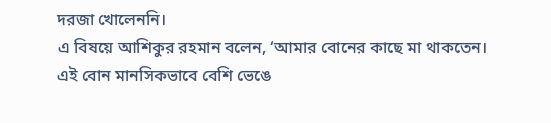দরজা খোলেননি।
এ বিষয়ে আশিকুর রহমান বলেন, ‘আমার বোনের কাছে মা থাকতেন। এই বোন মানসিকভাবে বেশি ভেঙে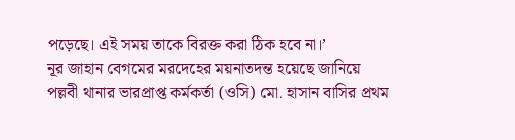পড়েছে। এই সময় তাকে বিরক্ত করা ঠিক হবে না।’
নূর জাহান বেগমের মরদেহের ময়নাতদন্ত হয়েছে জানিয়ে পল্লবী থানার ভারপ্রাপ্ত কর্মকর্তা (ওসি) মো. হাসান বাসির প্রথম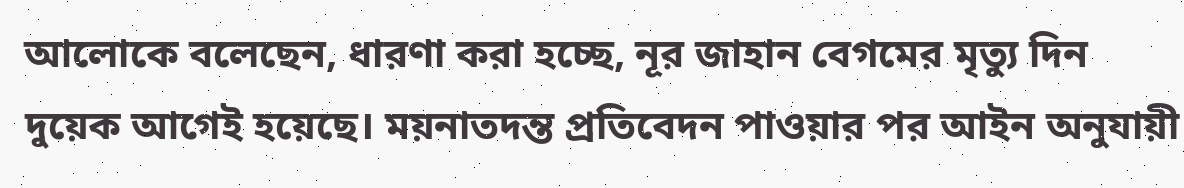আলোকে বলেছেন, ধারণা করা হচ্ছে, নূর জাহান বেগমের মৃত্যু দিন দুয়েক আগেই হয়েছে। ময়নাতদন্ত প্রতিবেদন পাওয়ার পর আইন অনুযায়ী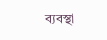ব্যবস্থা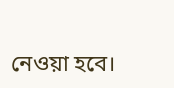নেওয়া হবে।